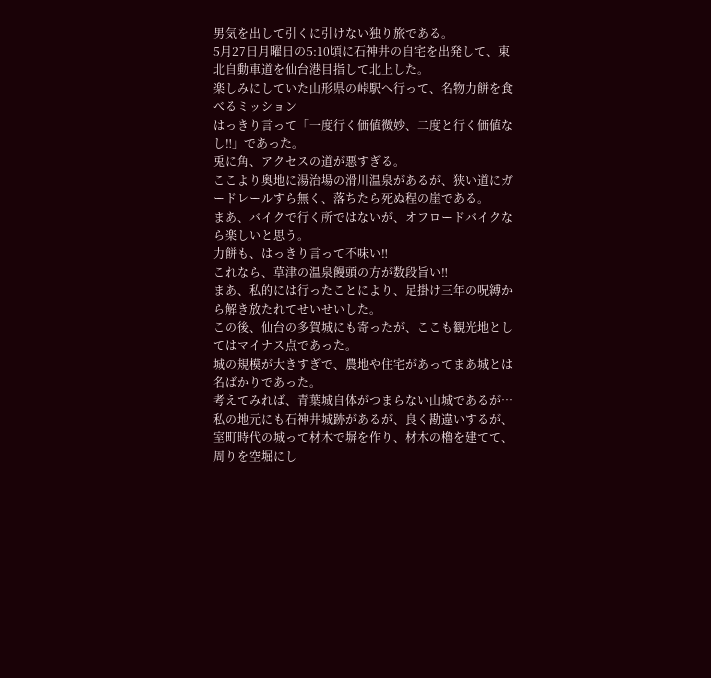男気を出して引くに引けない独り旅である。
5月27日月曜日の5:10頃に石神井の自宅を出発して、東北自動車道を仙台港目指して北上した。
楽しみにしていた山形県の峠駅へ行って、名物力餅を食べるミッション
はっきり言って「一度行く価値微妙、二度と行く価値なし‼」であった。
兎に角、アクセスの道が悪すぎる。
ここより奥地に湯治場の滑川温泉があるが、狭い道にガードレールすら無く、落ちたら死ぬ程の崖である。
まあ、バイクで行く所ではないが、オフロードバイクなら楽しいと思う。
力餅も、はっきり言って不味い‼
これなら、草津の温泉饅頭の方が数段旨い‼
まあ、私的には行ったことにより、足掛け三年の呪縛から解き放たれてせいせいした。
この後、仙台の多賀城にも寄ったが、ここも観光地としてはマイナス点であった。
城の規模が大きすぎで、農地や住宅があってまあ城とは名ばかりであった。
考えてみれば、青葉城自体がつまらない山城であるが…
私の地元にも石神井城跡があるが、良く勘違いするが、室町時代の城って材木で塀を作り、材木の櫓を建てて、周りを空堀にし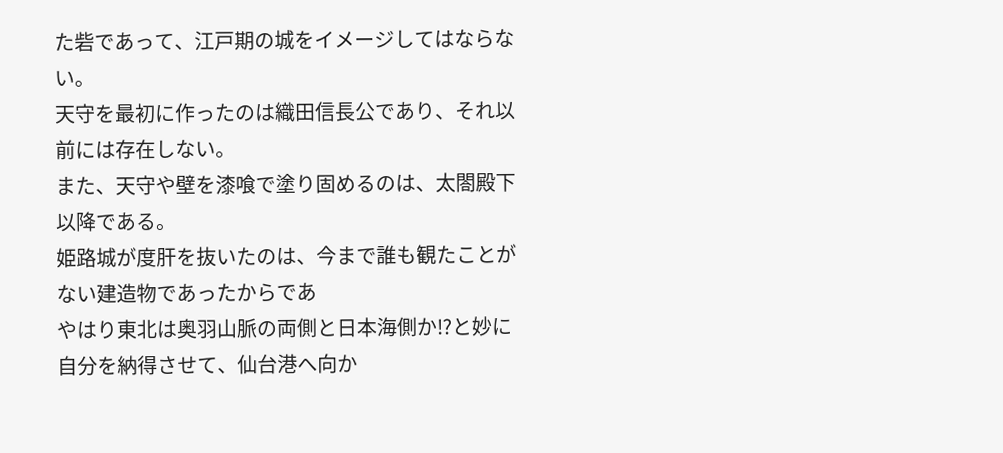た砦であって、江戸期の城をイメージしてはならない。
天守を最初に作ったのは織田信長公であり、それ以前には存在しない。
また、天守や壁を漆喰で塗り固めるのは、太閤殿下以降である。
姫路城が度肝を抜いたのは、今まで誰も観たことがない建造物であったからであ
やはり東北は奥羽山脈の両側と日本海側か⁉と妙に自分を納得させて、仙台港へ向か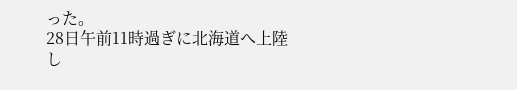った。
28日午前11時過ぎに北海道へ上陸し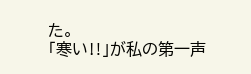た。
「寒い‼」が私の第一声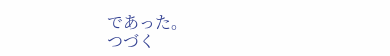であった。
つづく